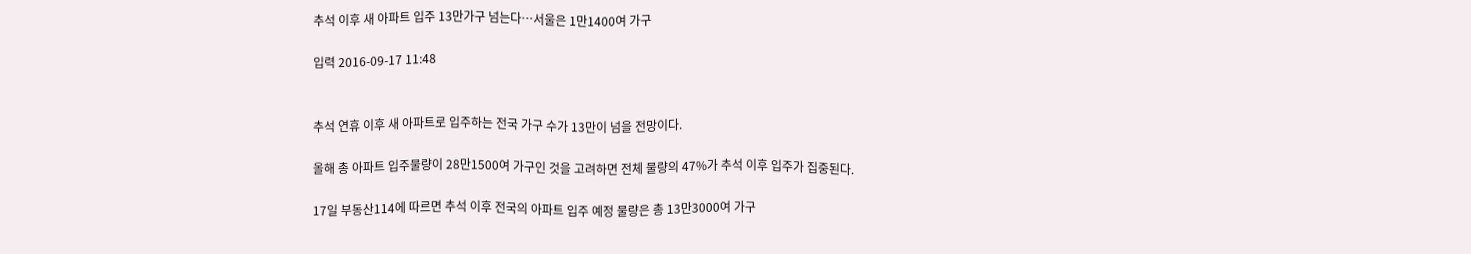추석 이후 새 아파트 입주 13만가구 넘는다…서울은 1만1400여 가구

입력 2016-09-17 11:48


추석 연휴 이후 새 아파트로 입주하는 전국 가구 수가 13만이 넘을 전망이다.

올해 총 아파트 입주물량이 28만1500여 가구인 것을 고려하면 전체 물량의 47%가 추석 이후 입주가 집중된다.

17일 부동산114에 따르면 추석 이후 전국의 아파트 입주 예정 물량은 총 13만3000여 가구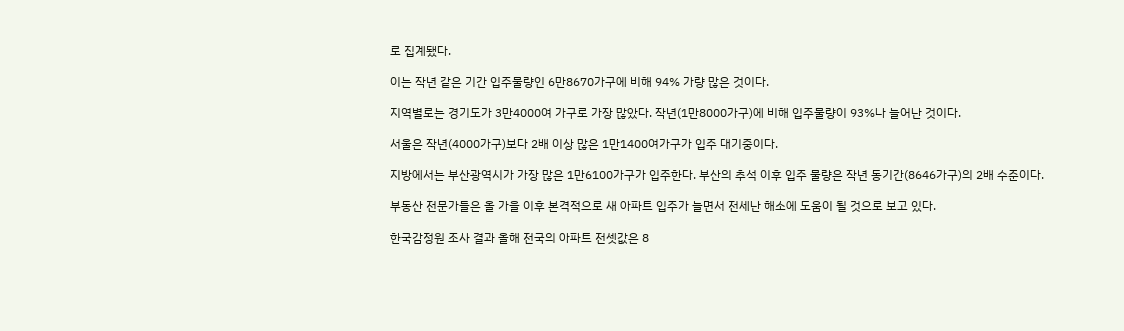로 집계됐다.

이는 작년 같은 기간 입주물량인 6만8670가구에 비해 94% 가량 많은 것이다.

지역별로는 경기도가 3만4000여 가구로 가장 많았다. 작년(1만8000가구)에 비해 입주물량이 93%나 늘어난 것이다.

서울은 작년(4000가구)보다 2배 이상 많은 1만1400여가구가 입주 대기중이다.

지방에서는 부산광역시가 가장 많은 1만6100가구가 입주한다. 부산의 추석 이후 입주 물량은 작년 동기간(8646가구)의 2배 수준이다.

부동산 전문가들은 올 가을 이후 본격적으로 새 아파트 입주가 늘면서 전세난 해소에 도움이 될 것으로 보고 있다.

한국감정원 조사 결과 올해 전국의 아파트 전셋값은 8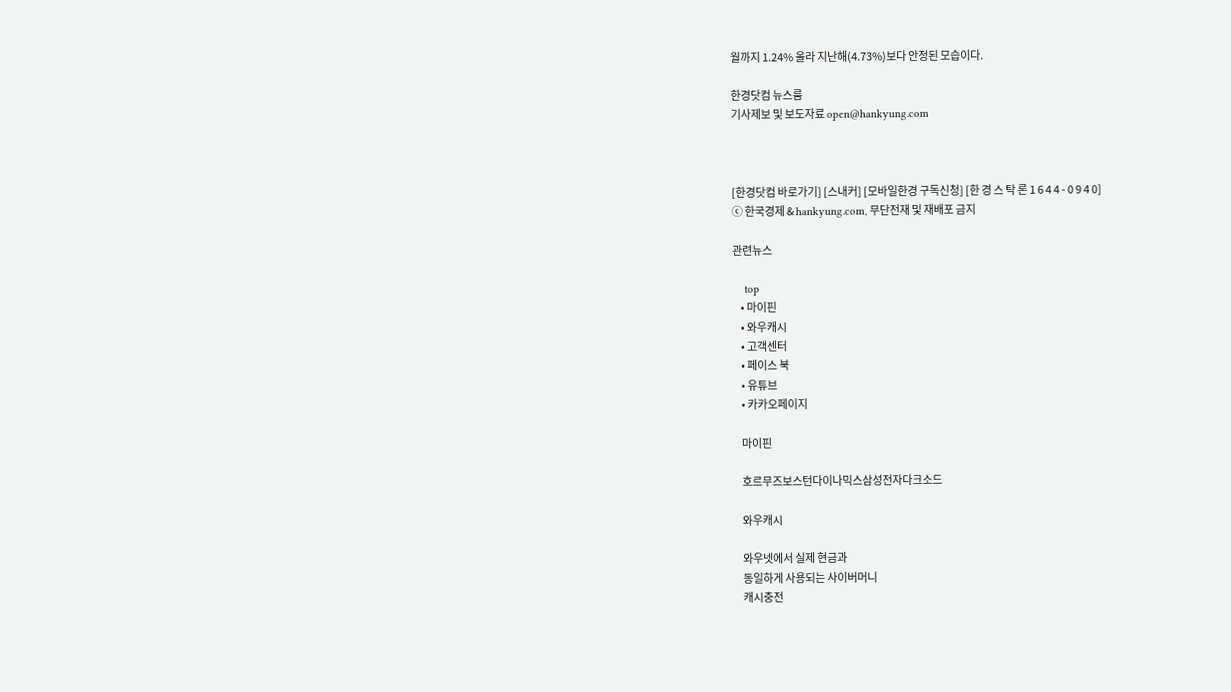월까지 1.24% 올라 지난해(4.73%)보다 안정된 모습이다.

한경닷컴 뉴스룸
기사제보 및 보도자료 open@hankyung.com



[한경닷컴 바로가기] [스내커] [모바일한경 구독신청] [한 경 스 탁 론 1 6 4 4 - 0 9 4 0]
ⓒ 한국경제 & hankyung.com, 무단전재 및 재배포 금지

관련뉴스

    top
    • 마이핀
    • 와우캐시
    • 고객센터
    • 페이스 북
    • 유튜브
    • 카카오페이지

    마이핀

    호르무즈보스턴다이나믹스삼성전자다크소드

    와우캐시

    와우넷에서 실제 현금과
    동일하게 사용되는 사이버머니
    캐시충전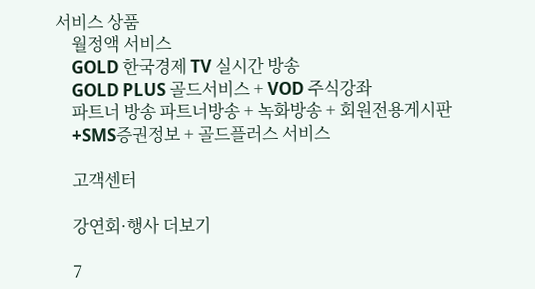서비스 상품
    월정액 서비스
    GOLD 한국경제 TV 실시간 방송
    GOLD PLUS 골드서비스 + VOD 주식강좌
    파트너 방송 파트너방송 + 녹화방송 + 회원전용게시판
    +SMS증권정보 + 골드플러스 서비스

    고객센터

    강연회·행사 더보기

    7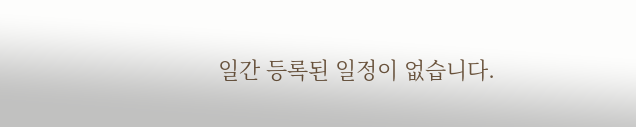일간 등록된 일정이 없습니다.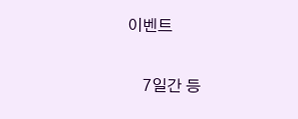이벤트

    7일간 등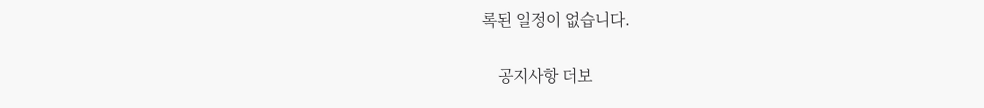록된 일정이 없습니다.

    공지사항 더보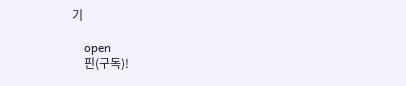기

    open
    핀(구독)!